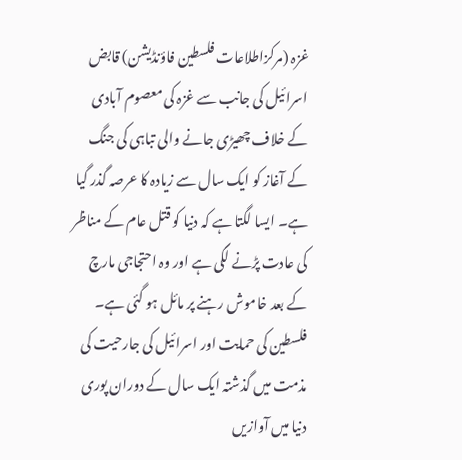غزہ (مرکزاطلاعات فلسطین فاؤنڈیشن) قابض اسرائیل کی جانب سے غزہ کی معصوم آبادی کے خلاف چھیڑی جانے والی تباہی کی جنگ کے آغاز کو ایک سال سے زیادہ کا عرصہ گذر گیا ہے۔ ایسا لگتا ہے کہ دنیا کو قتل عام کے مناظر کی عادت پڑنے لگی ہے اور وہ احتجاجی مارچ کے بعد خاموش رہنے پر مائل ہو گئی ہے۔ فلسطین کی حمایت اور اسرائیل کی جارحیت کی مذمت میں گذشتہ ایک سال کے دوران پوری دنیا میں آوازیں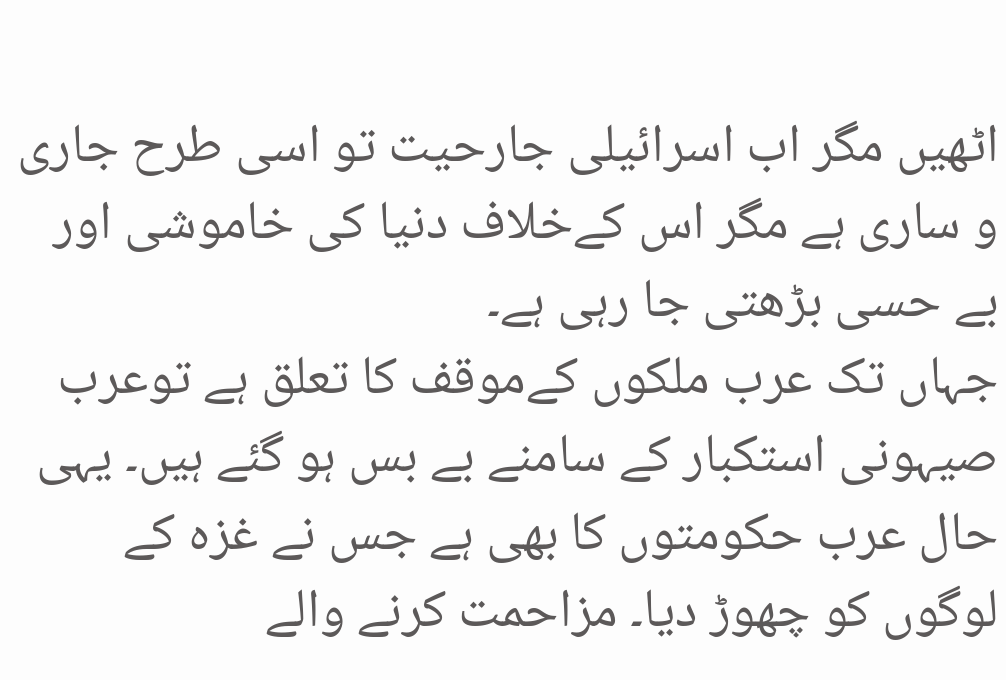اٹھیں مگر اب اسرائیلی جارحیت تو اسی طرح جاری و ساری ہے مگر اس کےخلاف دنیا کی خاموشی اور بے حسی بڑھتی جا رہی ہے۔
جہاں تک عرب ملکوں کےموقف کا تعلق ہے توعرب صیہونی استکبار کے سامنے بے بس ہو گئے ہیں۔ یہی حال عرب حکومتوں کا بھی ہے جس نے غزہ کے لوگوں کو چھوڑ دیا۔ مزاحمت کرنے والے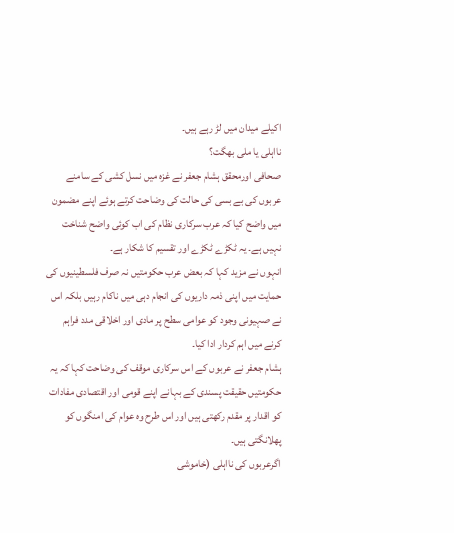اکیلے میدان میں لڑ رہے ہیں۔
نااہلی یا ملی بھگت؟
صحافی اورمحقق ہشام جعفر نے غزہ میں نسل کشی کے سامنے عربوں کی بے بسی کی حالت کی وضاحت کرتے ہوئے اپنے مضمون میں واضح کیا کہ عرب سرکاری نظام کی اب کوئی واضح شناخت نہیں ہے۔ یہ ٹکڑے ٹکڑے اور تقسیم کا شکار ہے۔
انہوں نے مزید کہا کہ بعض عرب حکومتیں نہ صرف فلسطینیوں کی حمایت میں اپنی ذمہ داریوں کی انجام دہی میں ناکام رہیں بلکہ اس نے صہیونی وجود کو عوامی سطح پر مادی اور اخلاقی مدد فراہم کرنے میں اہم کردار ادا کیا۔
ہشام جعفر نے عربوں کے اس سرکاری موقف کی وضاحت کہا کہ یہ حکومتیں حقیقت پسندی کے بہانے اپنے قومی اور اقتصادی مفادات کو اقدار پر مقدم رکھتی ہیں اور اس طرح وہ عوام کی امنگوں کو پھلانگتی ہیں۔
اگرعربوں کی نااہلی (خاموشی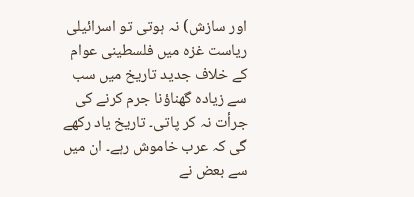اور سازش) نہ ہوتی تو اسرائیلی ریاست غزہ میں فلسطینی عوام کے خلاف جدید تاریخ میں سب سے زیادہ گھناؤنا جرم کرنے کی جرأت نہ کر پاتی۔ تاریخ یاد رکھے گی کہ عرب خاموش رہے۔ ان میں سے بعض نے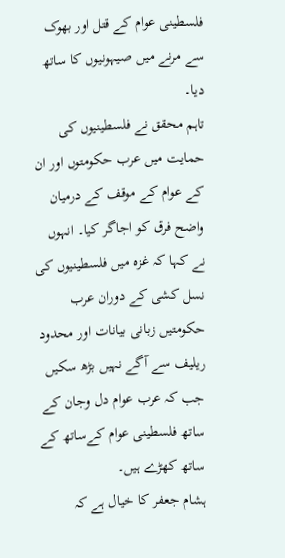فلسطینی عوام کے قتل اور بھوک سے مرنے میں صیہونیوں کا ساتھ دیا۔
تاہم محقق نے فلسطینیوں کی حمایت میں عرب حکومتوں اور ان کے عوام کے موقف کے درمیان واضح فرق کو اجاگر کیا۔ انہوں نے کہا کہ غزہ میں فلسطینیوں کی نسل کشی کے دوران عرب حکومتیں زبانی بیانات اور محدود ریلیف سے آگے نہیں بڑھ سکیں جب کہ عرب عوام دل وجان کے ساتھ فلسطینی عوام کےساتھ کے ساتھ کھڑے ہیں۔
ہشام جعفر کا خیال ہے کہ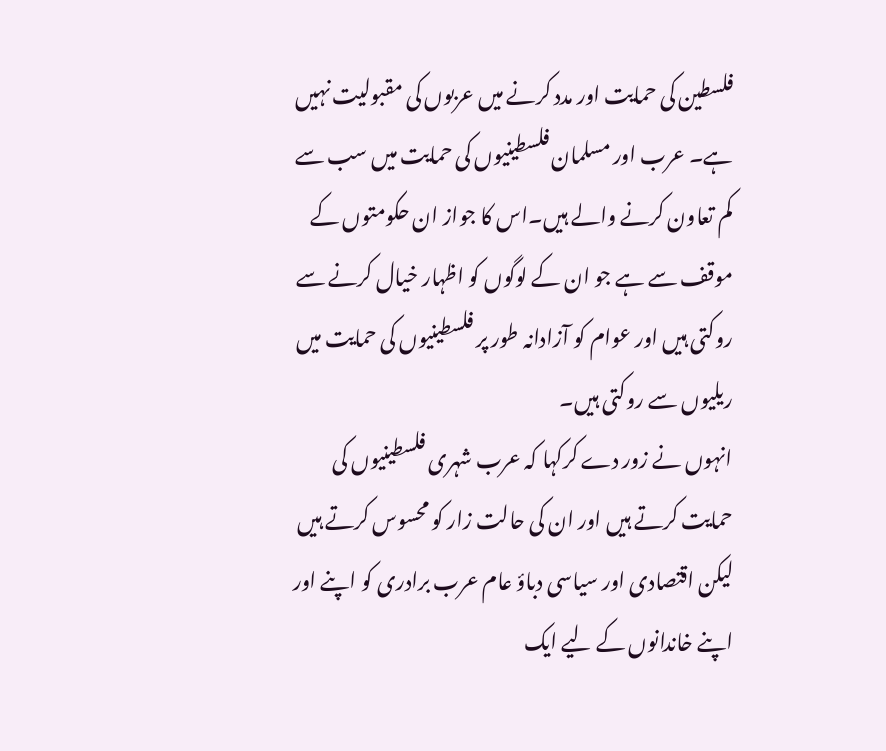فلسطین کی حمایت اور مدد کرنے میں عربوں کی مقبولیت نہیں ہے۔ عرب اور مسلمان فلسطینیوں کی حمایت میں سب سے کم تعاون کرنے والے ہیں۔اس کا جواز ان حکومتوں کے موقف سے ہے جو ان کے لوگوں کو اظہار خیال کرنے سے روکتی ہیں اور عوام کو آزادانہ طور پر فلسطینیوں کی حمایت میں ریلیوں سے روکتی ہیں۔
انہوں نے زور دے کرکہا کہ عرب شہری فلسطینیوں کی حمایت کرتے ہیں اور ان کی حالت زار کو محسوس کرتے ہیں لیکن اقتصادی اور سیاسی دباؤ عام عرب برادری کو اپنے اور اپنے خاندانوں کے لیے ایک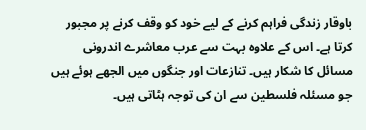باوقار زندگی فراہم کرنے کے لیے خود کو وقف کرنے پر مجبور کرتا ہے۔ اس کے علاوہ بہت سے عرب معاشرے اندرونی مسائل کا شکار ہیں۔ تنازعات اور جنگوں میں الجھے ہوئے ہیں جو مسئلہ فلسطین سے ان کی توجہ ہٹاتی ہیں۔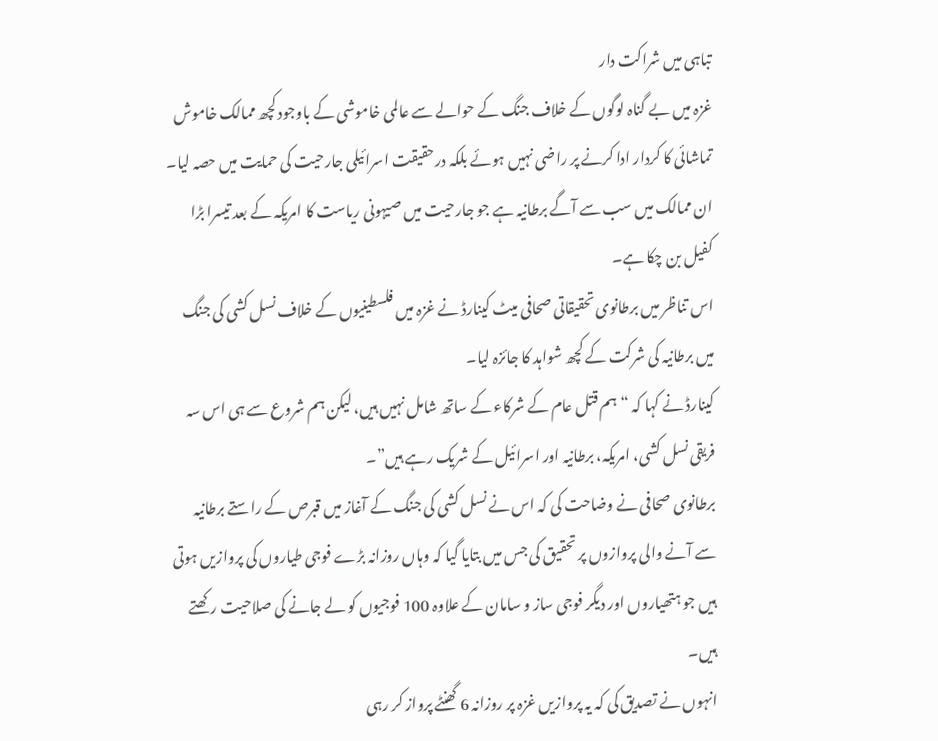تباہی میں شراکت دار
غزہ میں بے گناہ لوگوں کے خلاف جنگ کے حوالے سے عالمی خاموشی کے باوجود کچھ ممالک خاموش تماشائی کا کردار ادا کرنے پر راضی نہیں ہوئے بلکہ درحقیقت اسرائیلی جارحیت کی حمایت میں حصہ لیا۔ ان ممالک میں سب سے آگے برطانیہ ہے جو جارحیت میں صیہونی ریاست کا امریکہ کے بعد تیسرا بڑا کفیل بن چکا ہے۔
اس تناظر میں برطانوی تحقیقاتی صحافی میٹ کینارڈ نے غزہ میں فلسطینیوں کے خلاف نسل کشی کی جنگ میں برطانیہ کی شرکت کے کچھ شواہد کا جائزہ لیا۔
کینارڈ نے کہا کہ “ہم قتل عام کے شرکاء کے ساتھ شامل نہیں ہیں، لیکن ہم شروع سے ہی اس سہ فریقی نسل کشی، امریکہ، برطانیہ اور اسرائیل کے شریک رہے ہیں”۔
برطانوی صحافی نے وضاحت کی کہ اس نے نسل کشی کی جنگ کے آغاز میں قبرص کے راستے برطانیہ سے آنے والی پروازوں پر تحقیق کی جس میں بتایا گیا کہ وہاں روزانہ بڑے فوجی طیاروں کی پروازیں ہوتی ہیں جو ہتھیاروں اور دیگر فوجی ساز و سامان کے علاوہ 100 فوجیوں کو لے جانے کی صلاحیت رکھتے ہیں۔
انہوں نے تصدیق کی کہ یہ پروازیں غزہ پر روزانہ 6 گھنٹے پرواز کر رہی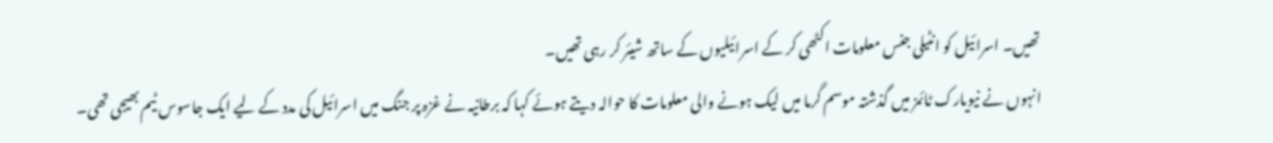تھیں۔ اسرائیل کو انٹیلی جنس معلومات اکٹھی کر کے اسرائیلیوں کے ساتھ شیئر کر رہی تھیں۔
انہوں نے نیویارک ٹائمز میں گذشتہ موسم گرما میں لیک ہونے والی معلومات کا حوالہ دیتے ہوئے کہا کہ برطانیہ نے غزہ پر جنگ میں اسرائیل کی مدد کے لیے ایک جاسوس ٹیم بھیجی تھی۔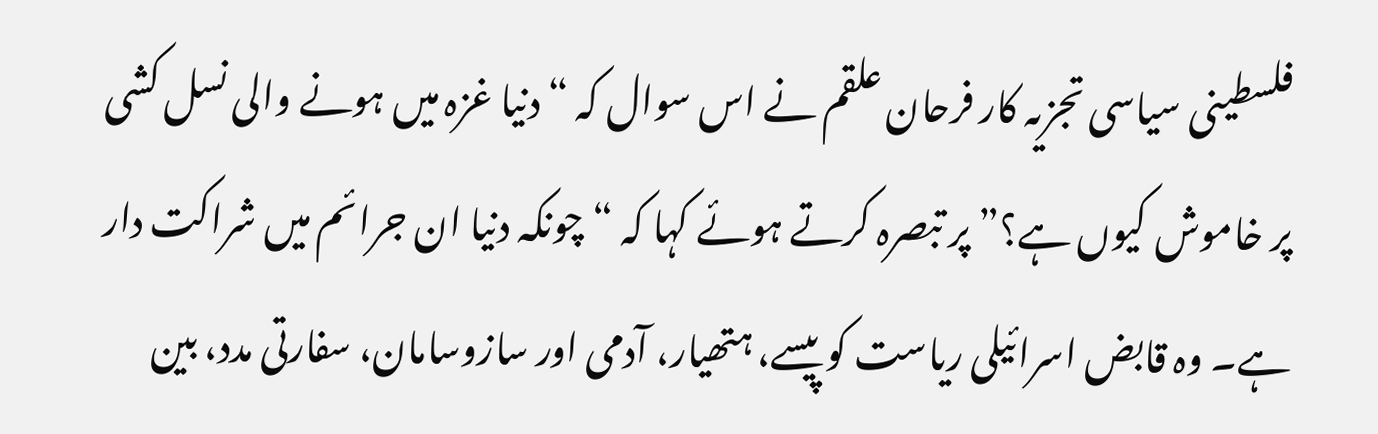فلسطینی سیاسی تجزیہ کار فرحان علقم نے اس سوال کہ “دنیا غزہ میں ہونے والی نسل کشی پر خاموش کیوں ہے؟” پر تبصرہ کرتے ہوئے کہا کہ “چونکہ دنیا ان جرائم میں شراکت دار ہے۔ وہ قابض اسرائیلی ریاست کو پیسے، ہتھیار، آدمی اور سازوسامان، سفارتی مدد، بین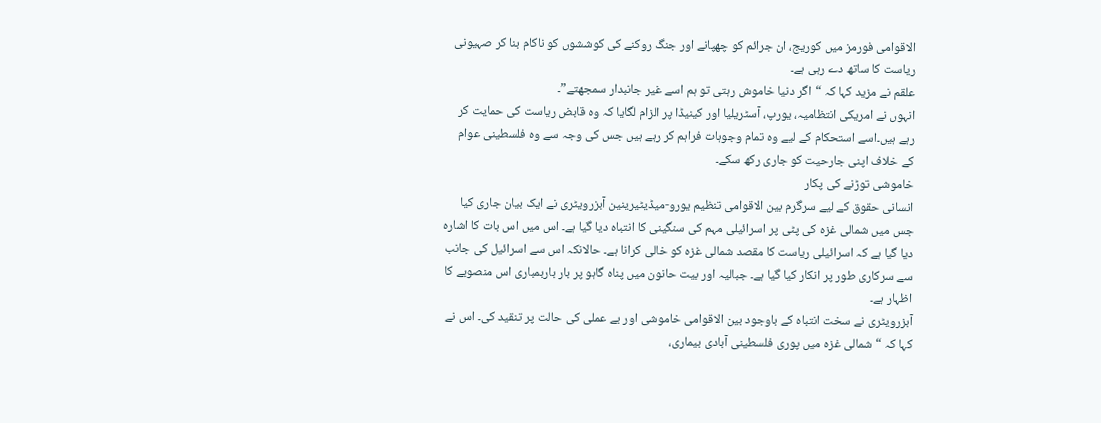الاقوامی فورمز میں کوریج، ان جرائم کو چھپانے اور جنگ روکنے کی کوششوں کو ناکام بنا کر صہیونی ریاست کا ساتھ دے رہی ہے۔
علقم نے مزید کہا کہ “اگر دنیا خاموش رہتی تو ہم اسے غیر جانبدار سمجھتے”۔
انہوں نے امریکی انتظامیہ، یورپ، آسٹریلیا اور کینیڈا پر الزام لگایا کہ وہ قابض ریاست کی حمایت کر رہے ہیں۔اسے استحکام کے لیے وہ تمام وجوہات فراہم کر رہے ہیں جس کی وجہ سے وہ فلسطینی عوام کے خلاف اپنی جارحیت کو جاری رکھ سکے۔
خاموشی توڑنے کی پکار
انسانی حقوق کے لیے سرگرم بین الاقوامی تنظیم یورو-میڈیٹیرینین آبزرویٹری نے ایک بیان جاری کیا جس میں شمالی غزہ کی پٹی پر اسرائیلی مہم کی سنگینی کا انتباہ دیا گیا ہے۔ اس میں اس بات کا اشارہ دیا گیا ہے کہ اسرائیلی ریاست کا مقصد شمالی غزہ کو خالی کرانا ہے۔ حالانکہ اس سے اسرائیل کی جانب سے سرکاری طور پر انکار کیا گیا ہے۔ جبالیہ اور بیت حانون میں پناہ گاہو پر بار باربمباری اس منصوبے کا اظہار ہے۔
آبزرویٹری نے سخت انتباہ کے باوجود بین الاقوامی خاموشی اور بے عملی کی حالت پر تنقید کی۔ اس نے کہا کہ “شمالی غزہ میں پوری فلسطینی آبادی بیماری،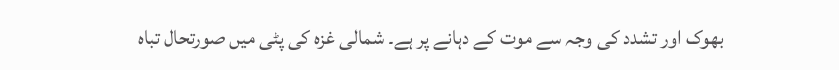بھوک اور تشدد کی وجہ سے موت کے دہانے پر ہے۔ شمالی غزہ کی پٹی میں صورتحال تباہ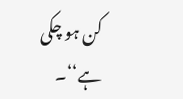کن ہو چکی ہے‘‘۔